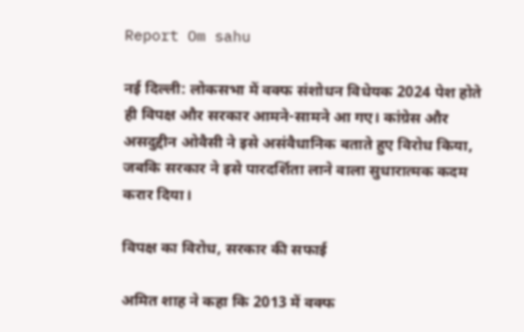Report Om sahu

नई दिल्ली: लोकसभा में वक्फ संशोधन विधेयक 2024 पेश होते ही विपक्ष और सरकार आमने-सामने आ गए। कांग्रेस और असदुद्दीन ओवैसी ने इसे असंवैधानिक बताते हुए विरोध किया, जबकि सरकार ने इसे पारदर्शिता लाने वाला सुधारात्मक कदम करार दिया।

विपक्ष का विरोध, सरकार की सफाई

अमित शाह ने कहा कि 2013 में वक्फ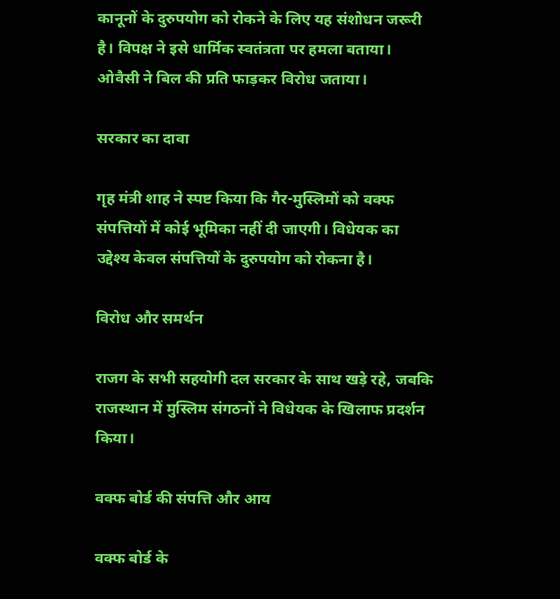कानूनों के दुरुपयोग को रोकने के लिए यह संशोधन जरूरी है। विपक्ष ने इसे धार्मिक स्वतंत्रता पर हमला बताया। ओवैसी ने बिल की प्रति फाड़कर विरोध जताया।

सरकार का दावा

गृह मंत्री शाह ने स्पष्ट किया कि गैर-मुस्लिमों को वक्फ संपत्तियों में कोई भूमिका नहीं दी जाएगी। विधेयक का उद्देश्य केवल संपत्तियों के दुरुपयोग को रोकना है।

विरोध और समर्थन

राजग के सभी सहयोगी दल सरकार के साथ खड़े रहे, जबकि राजस्थान में मुस्लिम संगठनों ने विधेयक के खिलाफ प्रदर्शन किया।

वक्फ बोर्ड की संपत्ति और आय

वक्फ बोर्ड के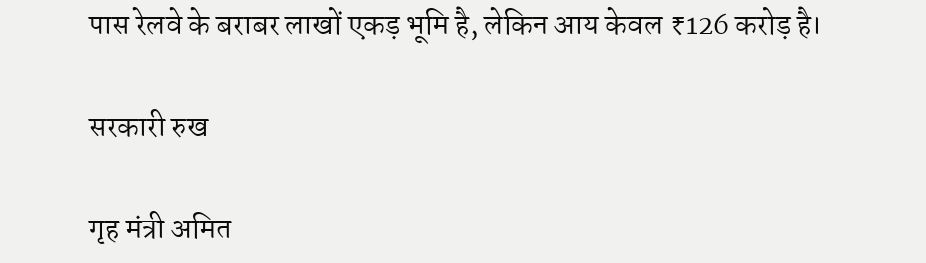पास रेलवे के बराबर लाखों एकड़ भूमि है, लेकिन आय केवल ₹126 करोड़ है।

सरकारी रुख

गृह मंत्री अमित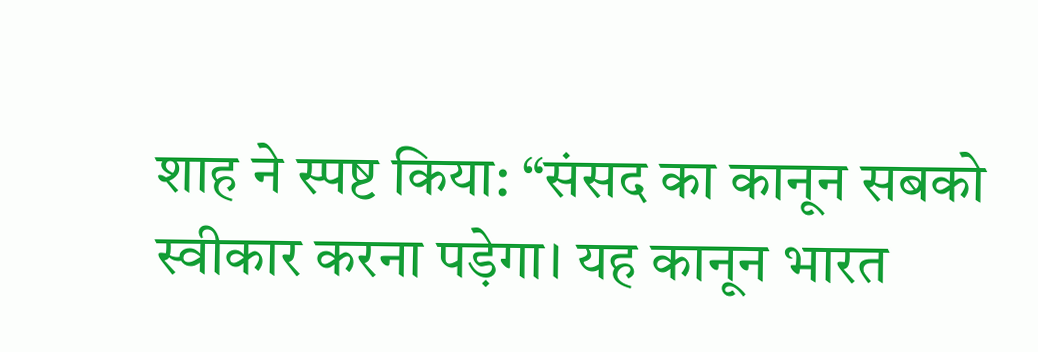शाह ने स्पष्ट किया: “संसद का कानून सबको स्वीकार करना पड़ेगा। यह कानून भारत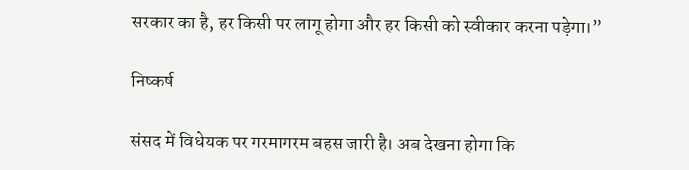सरकार का है, हर किसी पर लागू होगा और हर किसी को स्वीकार करना पड़ेगा।”

निष्कर्ष

संसद में विधेयक पर गरमागरम बहस जारी है। अब देखना होगा कि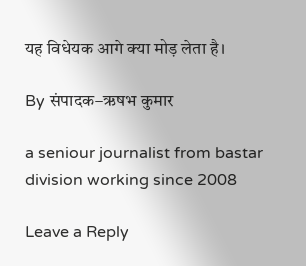यह विधेयक आगे क्या मोड़ लेता है।

By संपादक–ऋषभ कुमार

a seniour journalist from bastar division working since 2008

Leave a Reply